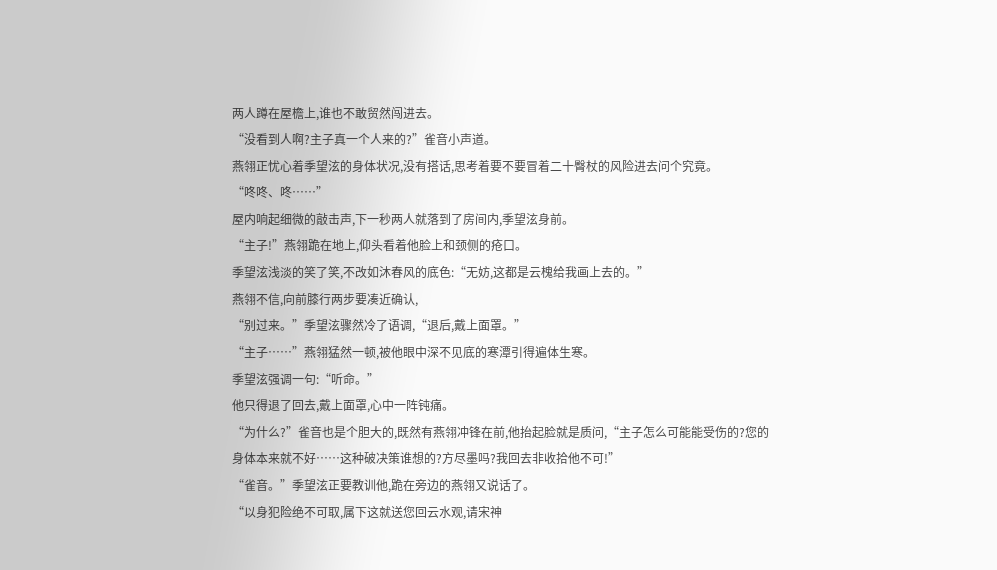两人蹲在屋檐上,谁也不敢贸然闯进去。
“没看到人啊?主子真一个人来的?”雀音小声道。
燕翎正忧心着季望泫的身体状况,没有搭话,思考着要不要冒着二十臀杖的风险进去问个究竟。
“咚咚、咚……”
屋内响起细微的敲击声,下一秒两人就落到了房间内,季望泫身前。
“主子!”燕翎跪在地上,仰头看着他脸上和颈侧的疮口。
季望泫浅淡的笑了笑,不改如沐春风的底色:“无妨,这都是云槐给我画上去的。”
燕翎不信,向前膝行两步要凑近确认,
“别过来。”季望泫骤然冷了语调,“退后,戴上面罩。”
“主子……”燕翎猛然一顿,被他眼中深不见底的寒潭引得遍体生寒。
季望泫强调一句:“听命。”
他只得退了回去,戴上面罩,心中一阵钝痛。
“为什么?”雀音也是个胆大的,既然有燕翎冲锋在前,他抬起脸就是质问,“主子怎么可能能受伤的?您的身体本来就不好……这种破决策谁想的?方尽墨吗?我回去非收拾他不可!”
“雀音。”季望泫正要教训他,跪在旁边的燕翎又说话了。
“以身犯险绝不可取,属下这就送您回云水观,请宋神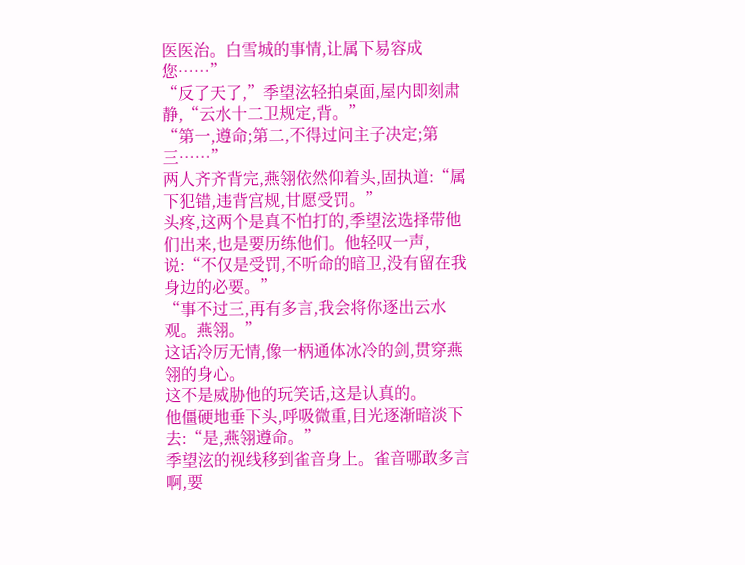医医治。白雪城的事情,让属下易容成您……”
“反了天了,”季望泫轻拍桌面,屋内即刻肃静,“云水十二卫规定,背。”
“第一,遵命;第二,不得过问主子决定;第三……”
两人齐齐背完,燕翎依然仰着头,固执道:“属下犯错,违背宫规,甘愿受罚。”
头疼,这两个是真不怕打的,季望泫选择带他们出来,也是要历练他们。他轻叹一声,说:“不仅是受罚,不听命的暗卫,没有留在我身边的必要。”
“事不过三,再有多言,我会将你逐出云水观。燕翎。”
这话冷厉无情,像一柄通体冰冷的剑,贯穿燕翎的身心。
这不是威胁他的玩笑话,这是认真的。
他僵硬地垂下头,呼吸微重,目光逐渐暗淡下去:“是,燕翎遵命。”
季望泫的视线移到雀音身上。雀音哪敢多言啊,要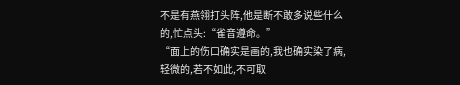不是有燕翎打头阵,他是断不敢多说些什么的,忙点头:“雀音遵命。”
“面上的伤口确实是画的,我也确实染了病,轻微的,若不如此,不可取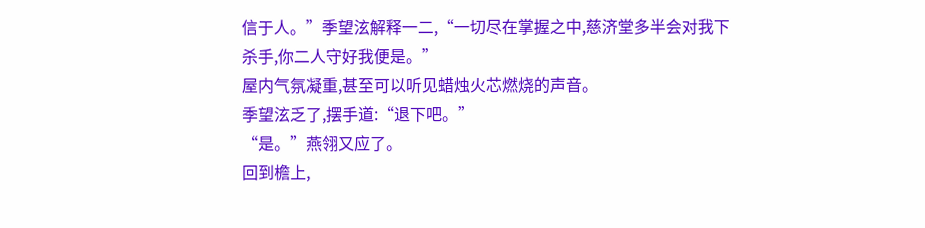信于人。”季望泫解释一二,“一切尽在掌握之中,慈济堂多半会对我下杀手,你二人守好我便是。”
屋内气氛凝重,甚至可以听见蜡烛火芯燃烧的声音。
季望泫乏了,摆手道:“退下吧。”
“是。”燕翎又应了。
回到檐上,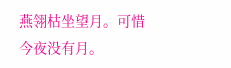燕翎枯坐望月。可惜今夜没有月。